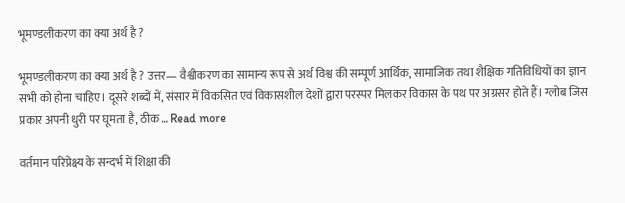भूमण्डलीकरण का क्या अर्थ है ?

भूमण्डलीकरण का क्या अर्थ है ? उत्तर— वैश्वीकरण का सामान्य रूप से अर्थ विश्व की सम्पूर्ण आर्थिक, सामाजिक तथा शैक्षिक गतिविधियों का ज्ञान सभी को होना चाहिए। दूसरे शब्दों में, संसार में विकसित एवं विकासशील देशों द्वारा परस्पर मिलकर विकास के पथ पर अग्रसर होते हैं। ग्लोब जिस प्रकार अपनी धुरी पर घूमता है, ठीक … Read more

वर्तमान परिप्रेक्ष्य के सन्दर्भ में शिक्षा की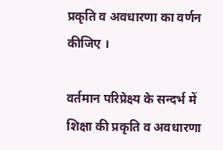प्रकृति व अवधारणा का वर्णन कीजिए ।

वर्तमान परिप्रेक्ष्य के सन्दर्भ में शिक्षा की प्रकृति व अवधारणा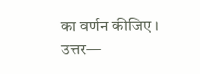का वर्णन कीजिए । उत्तर—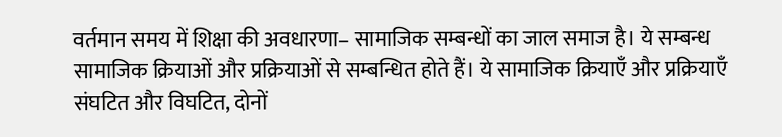वर्तमान समय में शिक्षा की अवधारणा– सामाजिक सम्बन्धों का जाल समाज है। ये सम्बन्ध सामाजिक क्रियाओं और प्रक्रियाओं से सम्बन्धित होते हैं। ये सामाजिक क्रियाएँ और प्रक्रियाएँ संघटित और विघटित, दोनों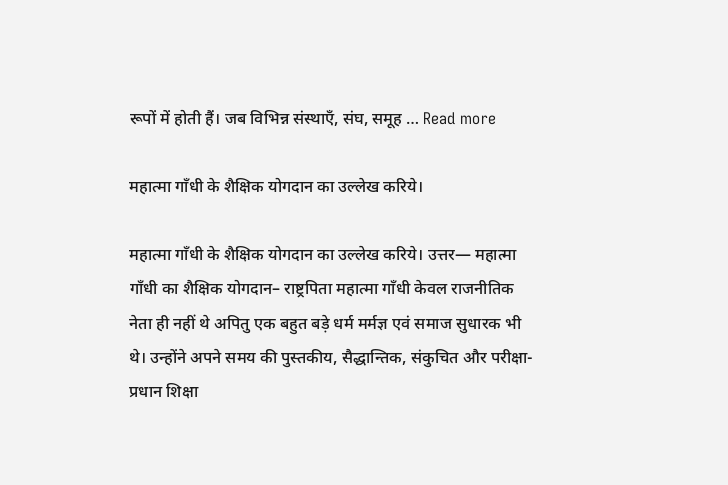रूपों में होती हैं। जब विभिन्न संस्थाएँ, संघ, समूह … Read more

महात्मा गाँधी के शैक्षिक योगदान का उल्लेख करिये।

महात्मा गाँधी के शैक्षिक योगदान का उल्लेख करिये। उत्तर— महात्मा गाँधी का शैक्षिक योगदान– राष्ट्रपिता महात्मा गाँधी केवल राजनीतिक नेता ही नहीं थे अपितु एक बहुत बड़े धर्म मर्मज्ञ एवं समाज सुधारक भी थे। उन्होंने अपने समय की पुस्तकीय, सैद्धान्तिक, संकुचित और परीक्षा- प्रधान शिक्षा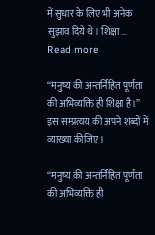में सुधार के लिए भी अनेक सुझाव दिये थे। शिक्षा … Read more

“मनुष्य की अन्तर्निहित पूर्णता की अभिव्यक्ति ही शिक्षा है।” इस सम्प्रत्यय की अपने शब्दों में व्याख्या कीजिए।

“मनुष्य की अन्तर्निहित पूर्णता की अभिव्यक्ति ही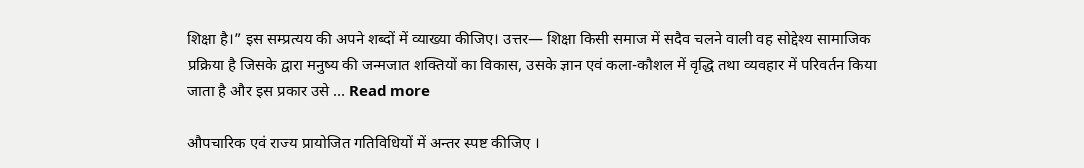शिक्षा है।” इस सम्प्रत्यय की अपने शब्दों में व्याख्या कीजिए। उत्तर— शिक्षा किसी समाज में सदैव चलने वाली वह सोद्देश्य सामाजिक प्रक्रिया है जिसके द्वारा मनुष्य की जन्मजात शक्तियों का विकास, उसके ज्ञान एवं कला-कौशल में वृद्धि तथा व्यवहार में परिवर्तन किया जाता है और इस प्रकार उसे … Read more

औपचारिक एवं राज्य प्रायोजित गतिविधियों में अन्तर स्पष्ट कीजिए ।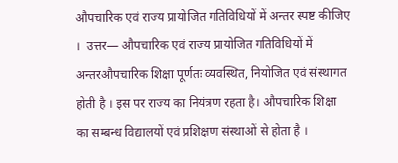औपचारिक एवं राज्य प्रायोजित गतिविधियों में अन्तर स्पष्ट कीजिए ।  उत्तर— औपचारिक एवं राज्य प्रायोजित गतिविधियों में अन्तरऔपचारिक शिक्षा पूर्णतः व्यवस्थित, नियोजित एवं संस्थागत होती है । इस पर राज्य का नियंत्रण रहता है। औपचारिक शिक्षा का सम्बन्ध विद्यालयों एवं प्रशिक्षण संस्थाओं से होता है ।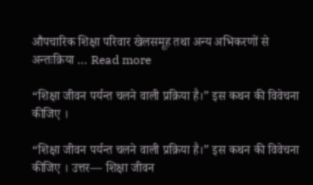औपचारिक शिक्षा परिवार खेलसमूह तथा अन्य अभिकरणों से अन्तःक्रिया … Read more

“शिक्षा जीवन पर्यन्त चलने वाली प्रक्रिया है।” इस कथन की विवेचना कीजिए ।

“शिक्षा जीवन पर्यन्त चलने वाली प्रक्रिया है।” इस कथन की विवेचना कीजिए । उत्तर— शिक्षा जीवन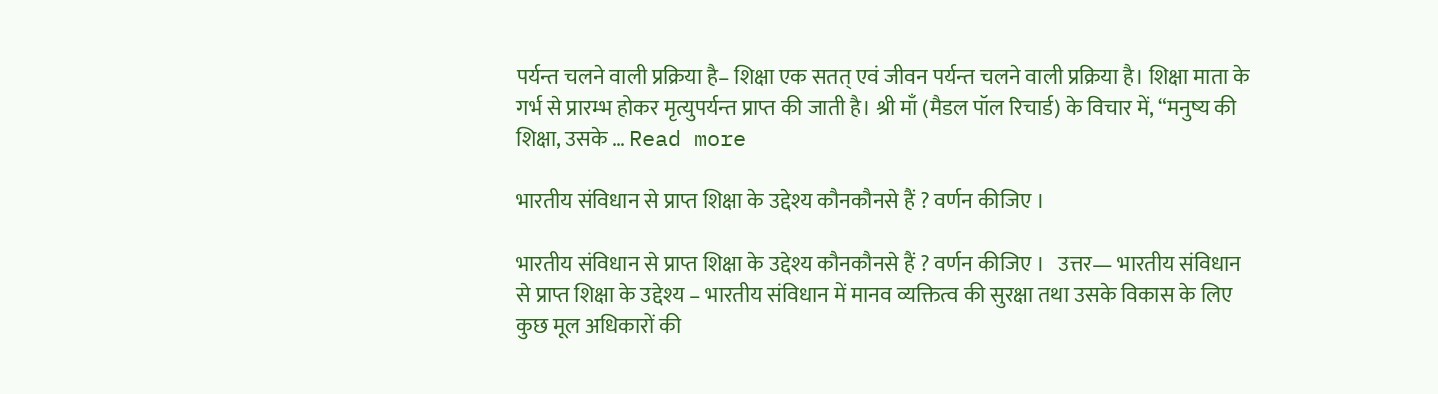पर्यन्त चलने वाली प्रक्रिया है– शिक्षा एक सतत् एवं जीवन पर्यन्त चलने वाली प्रक्रिया है। शिक्षा माता के गर्भ से प्रारम्भ होकर मृत्युपर्यन्त प्राप्त की जाती है। श्री माँ (मैडल पॉल रिचार्ड) के विचार में, “मनुष्य की शिक्षा, उसके … Read more

भारतीय संविधान से प्राप्त शिक्षा के उद्देश्य कौनकौनसे हैं ? वर्णन कीजिए ।

भारतीय संविधान से प्राप्त शिक्षा के उद्देश्य कौनकौनसे हैं ? वर्णन कीजिए ।   उत्तर— भारतीय संविधान से प्राप्त शिक्षा के उद्देश्य – भारतीय संविधान में मानव व्यक्तित्व की सुरक्षा तथा उसके विकास के लिए कुछ मूल अधिकारों की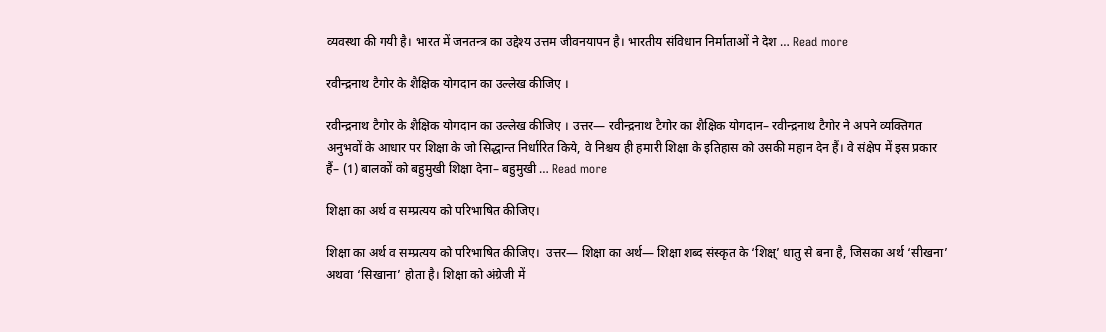व्यवस्था की गयी है। भारत में जनतन्त्र का उद्देश्य उत्तम जीवनयापन है। भारतीय संविधान निर्माताओं ने देश … Read more

रवीन्द्रनाथ टैगोर के शैक्षिक योगदान का उल्लेख कीजिए ।

रवीन्द्रनाथ टैगोर के शैक्षिक योगदान का उल्लेख कीजिए । उत्तर— रवीन्द्रनाथ टैगोर का शैक्षिक योगदान– रवीन्द्रनाथ टैगोर ने अपने व्यक्तिगत अनुभवों के आधार पर शिक्षा के जो सिद्धान्त निर्धारित किये, वे निश्चय ही हमारी शिक्षा के इतिहास को उसकी महान देन हैं। वे संक्षेप में इस प्रकार हैं– (1) बालकों को बहुमुखी शिक्षा देना– बहुमुखी … Read more

शिक्षा का अर्थ व सम्प्रत्यय को परिभाषित कीजिए।

शिक्षा का अर्थ व सम्प्रत्यय को परिभाषित कीजिए।  उत्तर— शिक्षा का अर्थ— शिक्षा शब्द संस्कृत के ‘शिक्ष्’ धातु से बना है, जिसका अर्थ ‘सीखना’ अथवा ‘सिखाना’ होता है। शिक्षा को अंग्रेजी में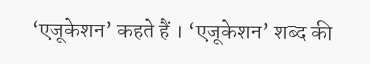‘एजूकेशन’ कहते हैं । ‘एजूकेशन’ शब्द की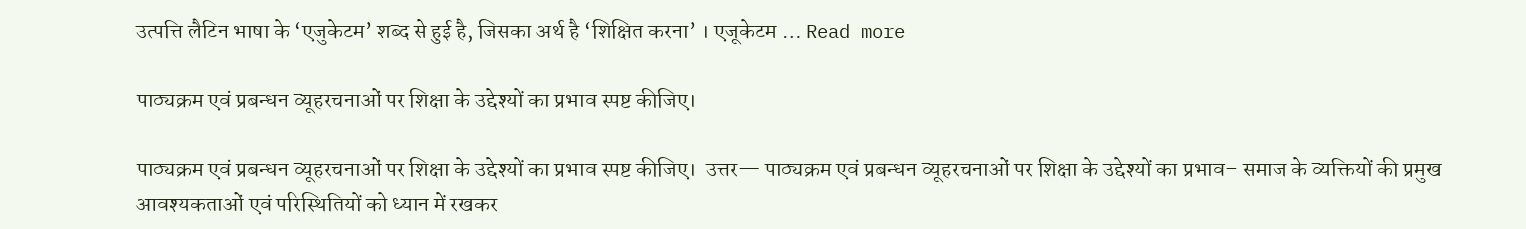उत्पत्ति लैटिन भाषा के ‘एजुकेटम’ शब्द से हुई है, जिसका अर्थ है ‘शिक्षित करना’ । एजूकेटम … Read more

पाठ्यक्रम एवं प्रबन्धन व्यूहरचनाओं पर शिक्षा के उद्देश्यों का प्रभाव स्पष्ट कीजिए।

पाठ्यक्रम एवं प्रबन्धन व्यूहरचनाओं पर शिक्षा के उद्देश्यों का प्रभाव स्पष्ट कीजिए।  उत्तर— पाठ्यक्रम एवं प्रबन्धन व्यूहरचनाओं पर शिक्षा के उद्देश्यों का प्रभाव– समाज के व्यक्तियों की प्रमुख आवश्यकताओं एवं परिस्थितियों को ध्यान में रखकर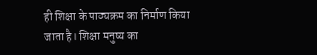ही शिक्षा के पाठ्यक्रम का निर्माण किया जाता है। शिक्षा मनुष्य का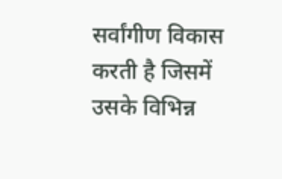सर्वांगीण विकास करती है जिसमें उसके विभिन्न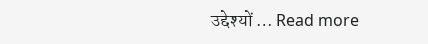उद्देश्यों … Read more